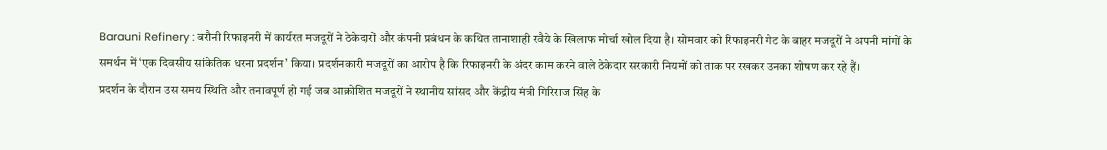Barauni Refinery : बरौनी रिफाइनरी में कार्यरत मजदूरों ने ठेकेदारों और कंपनी प्रबंधन के कथित तानाशाही रवैये के खिलाफ मोर्चा खोल दिया है। सोमवार को रिफाइनरी गेट के बाहर मजदूरों ने अपनी मांगों के समर्थन में ‘एक दिवसीय सांकेतिक धरना प्रदर्शन’ किया। प्रदर्शनकारी मजदूरों का आरोप है कि रिफाइनरी के अंदर काम करने वाले ठेकेदार सरकारी नियमों को ताक पर रखकर उनका शोषण कर रहे हैं।
प्रदर्शन के दौरान उस समय स्थिति और तनावपूर्ण हो गई जब आक्रोशित मजदूरों ने स्थानीय सांसद और केंद्रीय मंत्री गिरिराज सिंह के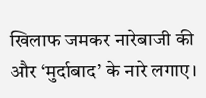खिलाफ जमकर नारेबाजी की और ‘मुर्दाबाद’ के नारे लगाए।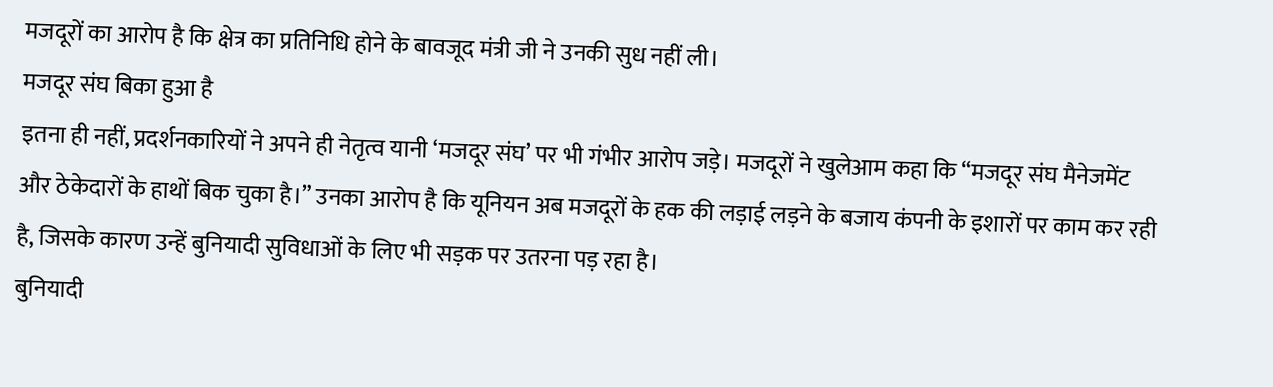मजदूरों का आरोप है कि क्षेत्र का प्रतिनिधि होने के बावजूद मंत्री जी ने उनकी सुध नहीं ली।
मजदूर संघ बिका हुआ है
इतना ही नहीं, प्रदर्शनकारियों ने अपने ही नेतृत्व यानी ‘मजदूर संघ’ पर भी गंभीर आरोप जड़े। मजदूरों ने खुलेआम कहा कि “मजदूर संघ मैनेजमेंट और ठेकेदारों के हाथों बिक चुका है।” उनका आरोप है कि यूनियन अब मजदूरों के हक की लड़ाई लड़ने के बजाय कंपनी के इशारों पर काम कर रही है, जिसके कारण उन्हें बुनियादी सुविधाओं के लिए भी सड़क पर उतरना पड़ रहा है।
बुनियादी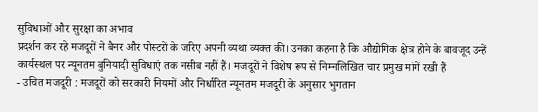सुविधाओं और सुरक्षा का अभाव
प्रदर्शन कर रहे मजदूरों ने बैनर और पोस्टरों के जरिए अपनी व्यथा व्यक्त की। उनका कहना है कि औद्योगिक क्षेत्र होने के बावजूद उन्हें कार्यस्थल पर न्यूनतम बुनियादी सुविधाएं तक नसीब नहीं हैं। मजदूरों ने विशेष रूप से निम्नलिखित चार प्रमुख मांगें रखी हैं
- उचित मजदूरी : मजदूरों को सरकारी नियमों और निर्धारित न्यूनतम मजदूरी के अनुसार भुगतान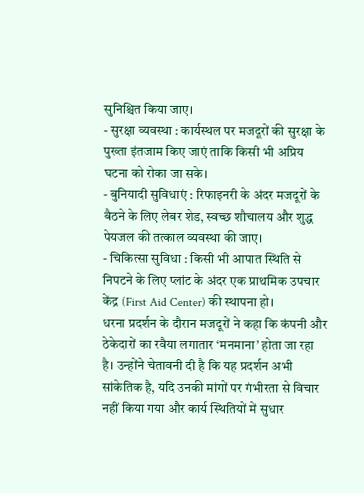सुनिश्चित किया जाए।
- सुरक्षा व्यवस्था : कार्यस्थल पर मजदूरों की सुरक्षा के पुख्ता इंतजाम किए जाएं ताकि किसी भी अप्रिय घटना को रोका जा सके।
- बुनियादी सुविधाएं : रिफाइनरी के अंदर मजदूरों के बैठने के लिए लेबर शेड, स्वच्छ शौचालय और शुद्ध पेयजल की तत्काल व्यवस्था की जाए।
- चिकित्सा सुविधा : किसी भी आपात स्थिति से निपटने के लिए प्लांट के अंदर एक प्राथमिक उपचार केंद्र (First Aid Center) की स्थापना हो।
धरना प्रदर्शन के दौरान मजदूरों ने कहा कि कंपनी और ठेकेदारों का रवैया लगातार ‘मनमाना’ होता जा रहा है। उन्होंने चेतावनी दी है कि यह प्रदर्शन अभी सांकेतिक है, यदि उनकी मांगों पर गंभीरता से विचार नहीं किया गया और कार्य स्थितियों में सुधार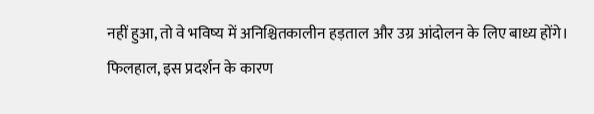नहीं हुआ, तो वे भविष्य में अनिश्चितकालीन हड़ताल और उग्र आंदोलन के लिए बाध्य होंगे।
फिलहाल, इस प्रदर्शन के कारण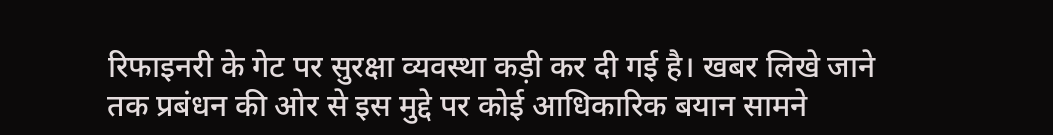रिफाइनरी के गेट पर सुरक्षा व्यवस्था कड़ी कर दी गई है। खबर लिखे जाने तक प्रबंधन की ओर से इस मुद्दे पर कोई आधिकारिक बयान सामने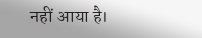नहीं आया है।